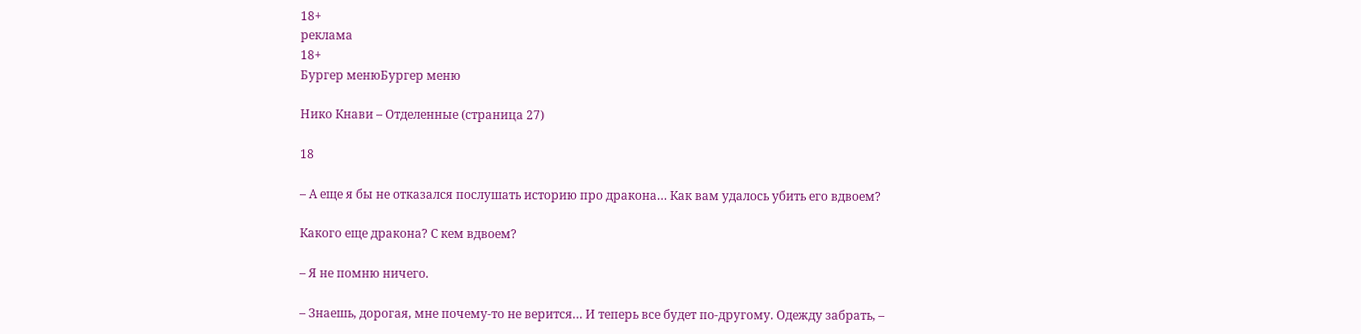18+
реклама
18+
Бургер менюБургер меню

Нико Кнави – Отделенные (страница 27)

18

– А еще я бы не отказался послушать историю про дракона… Как вам удалось убить его вдвоем?

Какого еще дракона? С кем вдвоем?

– Я не помню ничего.

– Знаешь, дорогая, мне почему-то не верится… И теперь все будет по-другому. Одежду забрать, –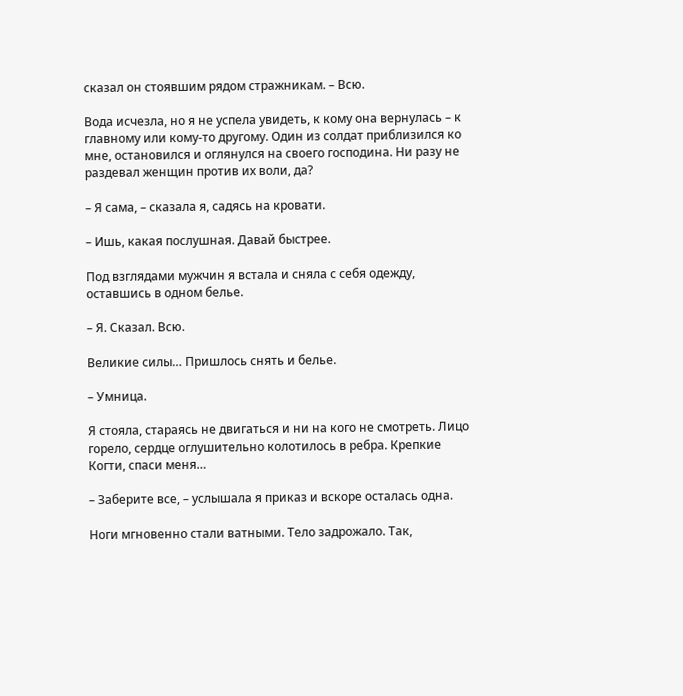сказал он стоявшим рядом стражникам. – Всю.

Вода исчезла, но я не успела увидеть, к кому она вернулась – к главному или кому-то другому. Один из солдат приблизился ко мне, остановился и оглянулся на своего господина. Ни разу не раздевал женщин против их воли, да?

– Я сама, – сказала я, садясь на кровати.

– Ишь, какая послушная. Давай быстрее.

Под взглядами мужчин я встала и сняла с себя одежду, оставшись в одном белье.

– Я. Сказал. Всю.

Великие силы… Пришлось снять и белье.

– Умница.

Я стояла, стараясь не двигаться и ни на кого не смотреть. Лицо горело, сердце оглушительно колотилось в ребра. Крепкие Когти, спаси меня…

– Заберите все, – услышала я приказ и вскоре осталась одна.

Ноги мгновенно стали ватными. Тело задрожало. Так,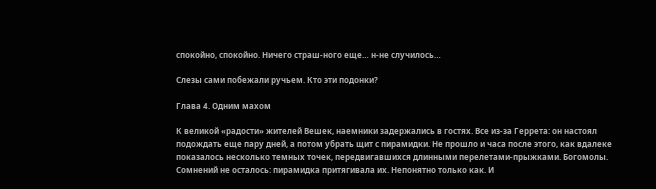спокойно, спокойно. Ничего страш-ного еще… н-не случилось…

Слезы сами побежали ручьем. Кто эти подонки?

Глава 4. Одним махом

К великой «радости» жителей Вешек, наемники задержались в гостях. Все из-за Геррета: он настоял подождать еще пару дней, а потом убрать щит с пирамидки. Не прошло и часа после этого, как вдалеке показалось несколько темных точек, передвигавшихся длинными перелетами-прыжками. Богомолы. Сомнений не осталось: пирамидка притягивала их. Непонятно только как. И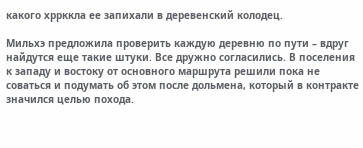какого хррккла ее запихали в деревенский колодец.

Мильхэ предложила проверить каждую деревню по пути – вдруг найдутся еще такие штуки. Все дружно согласились. В поселения к западу и востоку от основного маршрута решили пока не соваться и подумать об этом после дольмена, который в контракте значился целью похода.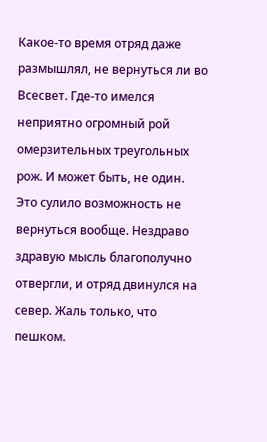Какое-то время отряд даже размышлял, не вернуться ли во Всесвет. Где-то имелся неприятно огромный рой омерзительных треугольных рож. И может быть, не один. Это сулило возможность не вернуться вообще. Нездраво здравую мысль благополучно отвергли, и отряд двинулся на север. Жаль только, что пешком.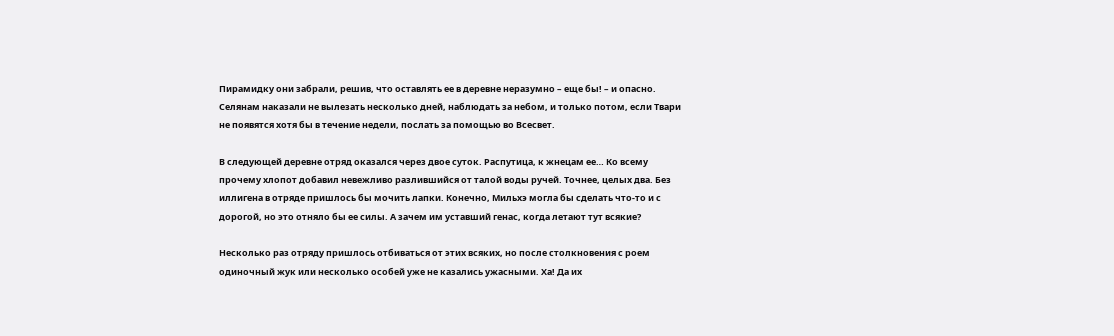Пирамидку они забрали, решив, что оставлять ее в деревне неразумно – еще бы! – и опасно. Селянам наказали не вылезать несколько дней, наблюдать за небом, и только потом, если Твари не появятся хотя бы в течение недели, послать за помощью во Всесвет.

В следующей деревне отряд оказался через двое суток. Распутица, к жнецам ее… Ко всему прочему хлопот добавил невежливо разлившийся от талой воды ручей. Точнее, целых два. Без иллигена в отряде пришлось бы мочить лапки. Конечно, Мильхэ могла бы сделать что-то и с дорогой, но это отняло бы ее силы. А зачем им уставший генас, когда летают тут всякие?

Несколько раз отряду пришлось отбиваться от этих всяких, но после столкновения с роем одиночный жук или несколько особей уже не казались ужасными. Ха! Да их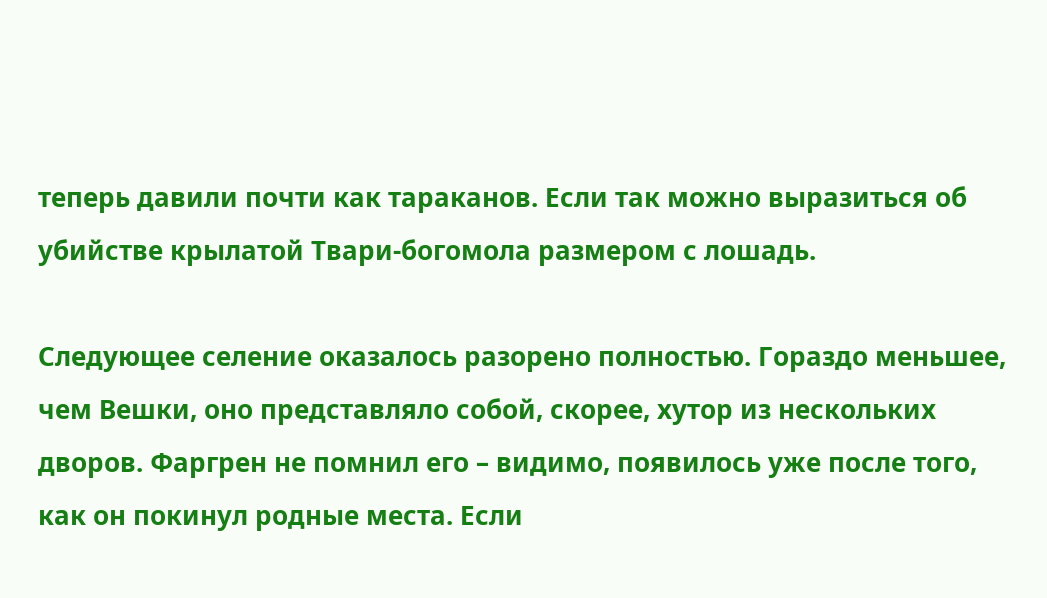теперь давили почти как тараканов. Если так можно выразиться об убийстве крылатой Твари-богомола размером с лошадь.

Следующее селение оказалось разорено полностью. Гораздо меньшее, чем Вешки, оно представляло собой, скорее, хутор из нескольких дворов. Фаргрен не помнил его – видимо, появилось уже после того, как он покинул родные места. Если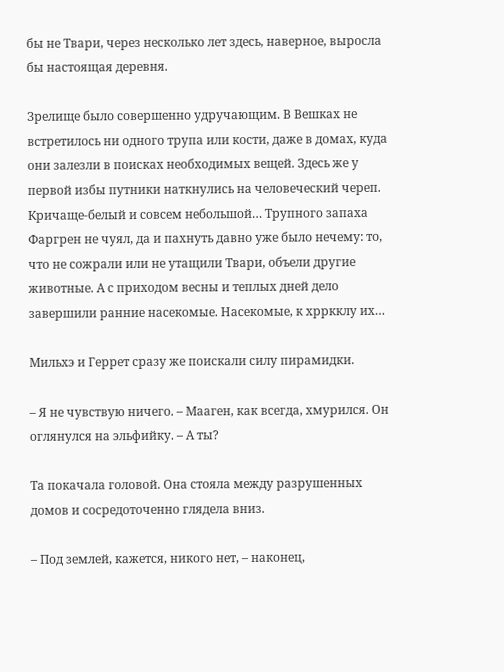бы не Твари, через несколько лет здесь, наверное, выросла бы настоящая деревня.

Зрелище было совершенно удручающим. В Вешках не встретилось ни одного трупа или кости, даже в домах, куда они залезли в поисках необходимых вещей. Здесь же у первой избы путники наткнулись на человеческий череп. Кричаще-белый и совсем небольшой… Трупного запаха Фаргрен не чуял, да и пахнуть давно уже было нечему: то, что не сожрали или не утащили Твари, объели другие животные. А с приходом весны и теплых дней дело завершили ранние насекомые. Насекомые, к хрркклу их…

Мильхэ и Геррет сразу же поискали силу пирамидки.

– Я не чувствую ничего. – Мааген, как всегда, хмурился. Он оглянулся на эльфийку. – А ты?

Та покачала головой. Она стояла между разрушенных домов и сосредоточенно глядела вниз.

– Под землей, кажется, никого нет, – наконец,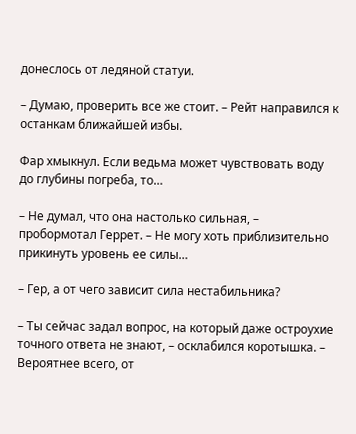донеслось от ледяной статуи.

– Думаю, проверить все же стоит. – Рейт направился к останкам ближайшей избы.

Фар хмыкнул. Если ведьма может чувствовать воду до глубины погреба, то…

– Не думал, что она настолько сильная, – пробормотал Геррет. – Не могу хоть приблизительно прикинуть уровень ее силы…

– Гер, а от чего зависит сила нестабильника?

– Ты сейчас задал вопрос, на который даже остроухие точного ответа не знают, – осклабился коротышка. – Вероятнее всего, от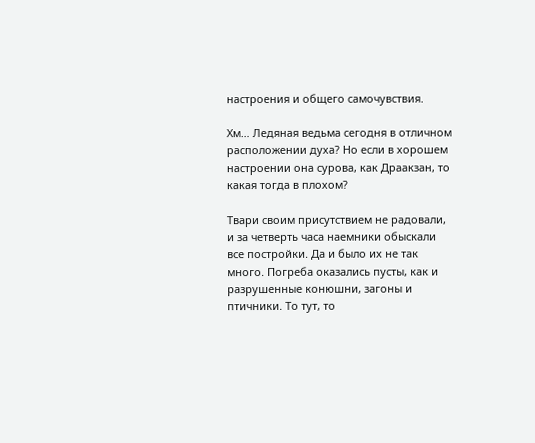настроения и общего самочувствия.

Хм… Ледяная ведьма сегодня в отличном расположении духа? Но если в хорошем настроении она сурова, как Драакзан, то какая тогда в плохом?

Твари своим присутствием не радовали, и за четверть часа наемники обыскали все постройки. Да и было их не так много. Погреба оказались пусты, как и разрушенные конюшни, загоны и птичники. То тут, то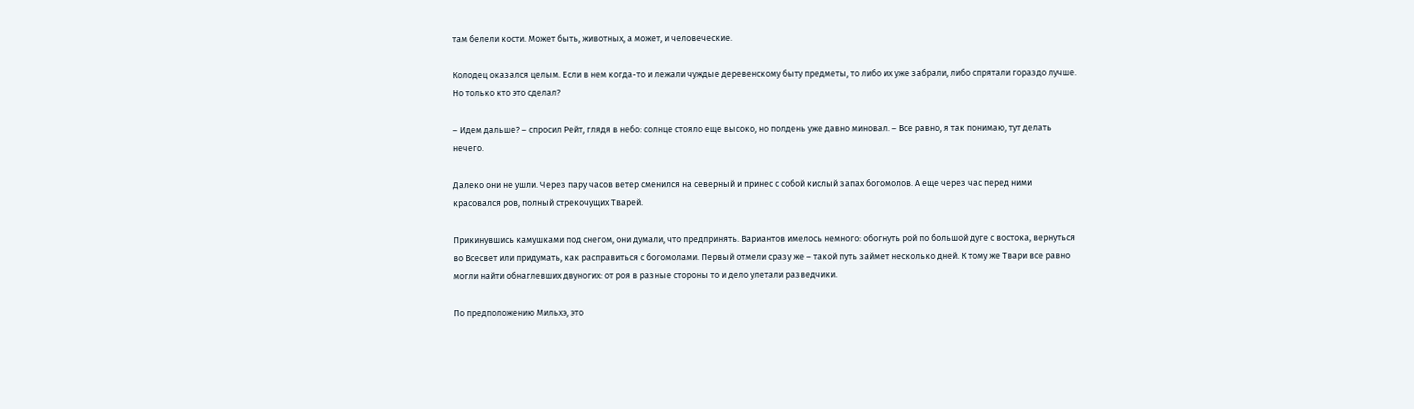там белели кости. Может быть, животных, а может, и человеческие.

Колодец оказался целым. Если в нем когда-то и лежали чуждые деревенскому быту предметы, то либо их уже забрали, либо спрятали гораздо лучше. Но только кто это сделал?

– Идем дальше? – спросил Рейт, глядя в небо: солнце стояло еще высоко, но полдень уже давно миновал. – Все равно, я так понимаю, тут делать нечего.

Далеко они не ушли. Через пару часов ветер сменился на северный и принес с собой кислый запах богомолов. А еще через час перед ними красовался ров, полный стрекочущих Тварей.

Прикинувшись камушками под снегом, они думали, что предпринять. Вариантов имелось немного: обогнуть рой по большой дуге с востока, вернуться во Всесвет или придумать, как расправиться с богомолами. Первый отмели сразу же – такой путь займет несколько дней. К тому же Твари все равно могли найти обнаглевших двуногих: от роя в разные стороны то и дело улетали разведчики.

По предположению Мильхэ, это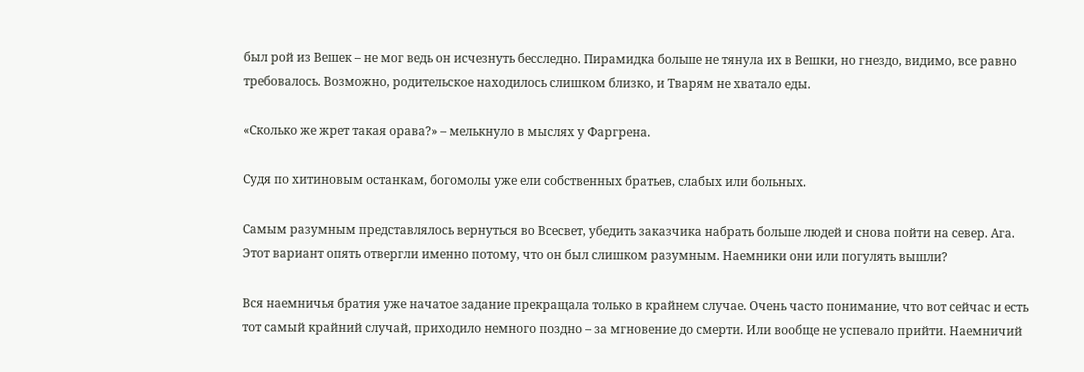был рой из Вешек – не мог ведь он исчезнуть бесследно. Пирамидка больше не тянула их в Вешки, но гнездо, видимо, все равно требовалось. Возможно, родительское находилось слишком близко, и Тварям не хватало еды.

«Сколько же жрет такая орава?» – мелькнуло в мыслях у Фаргрена.

Судя по хитиновым останкам, богомолы уже ели собственных братьев, слабых или больных.

Самым разумным представлялось вернуться во Всесвет, убедить заказчика набрать больше людей и снова пойти на север. Ага. Этот вариант опять отвергли именно потому, что он был слишком разумным. Наемники они или погулять вышли?

Вся наемничья братия уже начатое задание прекращала только в крайнем случае. Очень часто понимание, что вот сейчас и есть тот самый крайний случай, приходило немного поздно – за мгновение до смерти. Или вообще не успевало прийти. Наемничий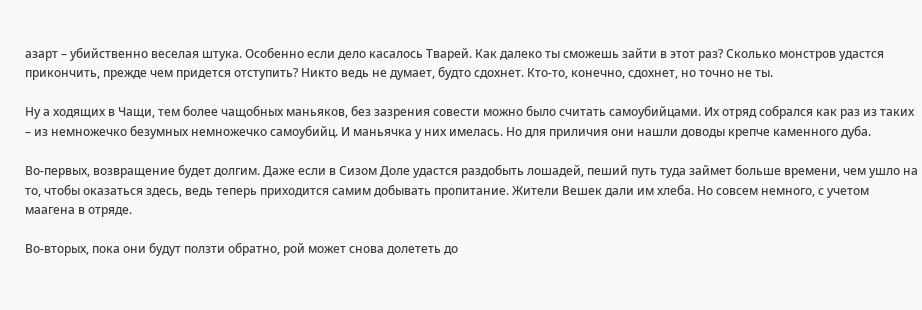азарт – убийственно веселая штука. Особенно если дело касалось Тварей. Как далеко ты сможешь зайти в этот раз? Сколько монстров удастся прикончить, прежде чем придется отступить? Никто ведь не думает, будто сдохнет. Кто-то, конечно, сдохнет, но точно не ты.

Ну а ходящих в Чащи, тем более чащобных маньяков, без зазрения совести можно было считать самоубийцами. Их отряд собрался как раз из таких – из немножечко безумных немножечко самоубийц. И маньячка у них имелась. Но для приличия они нашли доводы крепче каменного дуба.

Во-первых, возвращение будет долгим. Даже если в Сизом Доле удастся раздобыть лошадей, пеший путь туда займет больше времени, чем ушло на то, чтобы оказаться здесь, ведь теперь приходится самим добывать пропитание. Жители Вешек дали им хлеба. Но совсем немного, с учетом маагена в отряде.

Во-вторых, пока они будут ползти обратно, рой может снова долететь до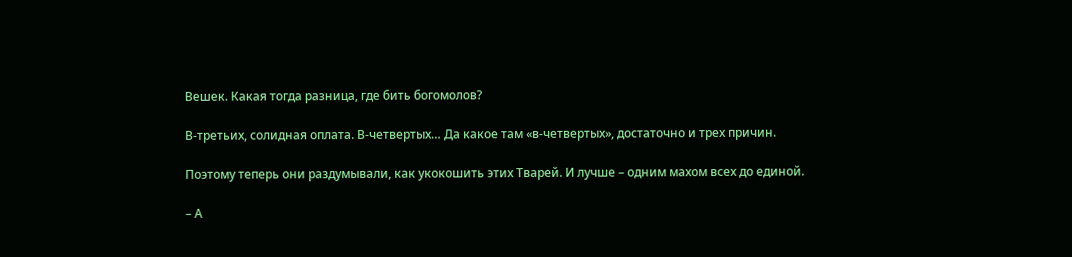Вешек. Какая тогда разница, где бить богомолов?

В-третьих, солидная оплата. В-четвертых… Да какое там «в-четвертых», достаточно и трех причин.

Поэтому теперь они раздумывали, как укокошить этих Тварей. И лучше – одним махом всех до единой.

– А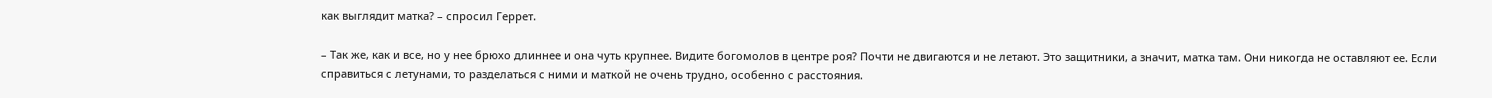как выглядит матка? – спросил Геррет.

– Так же, как и все, но у нее брюхо длиннее и она чуть крупнее. Видите богомолов в центре роя? Почти не двигаются и не летают. Это защитники, а значит, матка там. Они никогда не оставляют ее. Если справиться с летунами, то разделаться с ними и маткой не очень трудно, особенно с расстояния.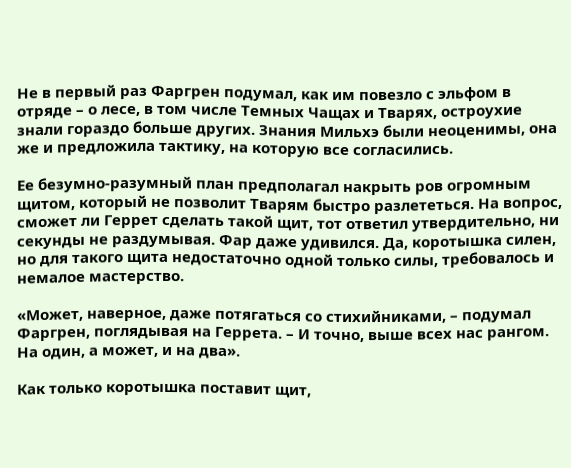Не в первый раз Фаргрен подумал, как им повезло с эльфом в отряде – о лесе, в том числе Темных Чащах и Тварях, остроухие знали гораздо больше других. Знания Мильхэ были неоценимы, она же и предложила тактику, на которую все согласились.

Ее безумно-разумный план предполагал накрыть ров огромным щитом, который не позволит Тварям быстро разлететься. На вопрос, сможет ли Геррет сделать такой щит, тот ответил утвердительно, ни секунды не раздумывая. Фар даже удивился. Да, коротышка силен, но для такого щита недостаточно одной только силы, требовалось и немалое мастерство.

«Может, наверное, даже потягаться со стихийниками, – подумал Фаргрен, поглядывая на Геррета. – И точно, выше всех нас рангом. На один, а может, и на два».

Как только коротышка поставит щит,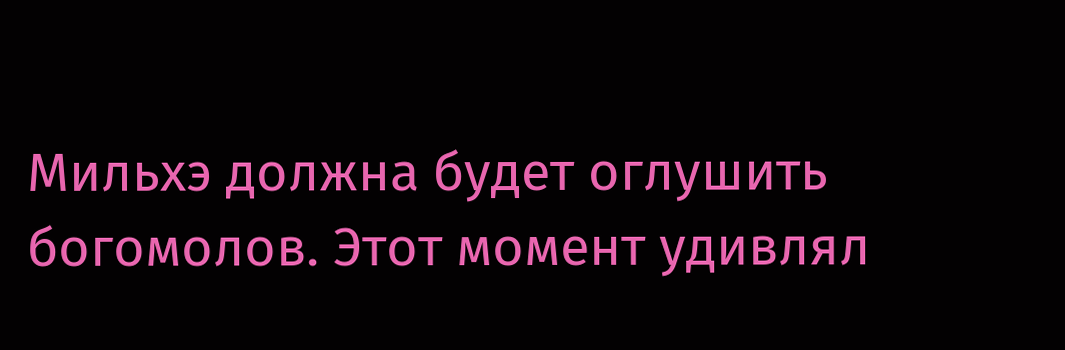Мильхэ должна будет оглушить богомолов. Этот момент удивлял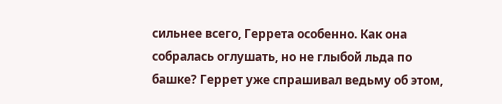сильнее всего, Геррета особенно. Как она собралась оглушать, но не глыбой льда по башке? Геррет уже спрашивал ведьму об этом,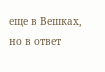еще в Вешках, но в ответ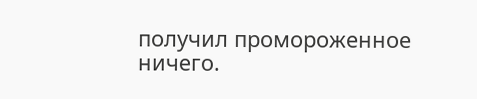получил промороженное ничего.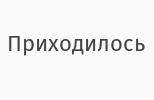Приходилось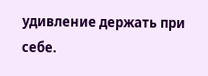удивление держать при себе.